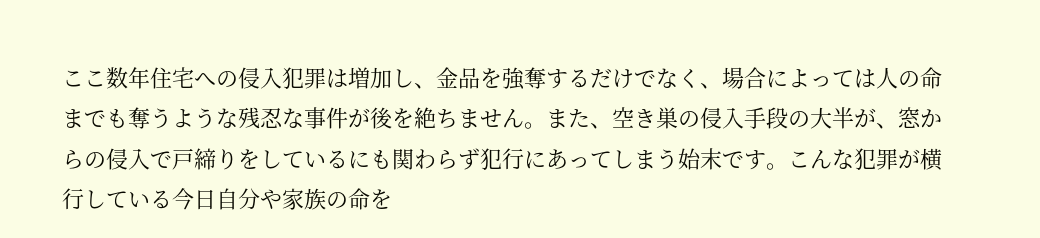ここ数年住宅への侵入犯罪は増加し、金品を強奪するだけでなく、場合によっては人の命までも奪うような残忍な事件が後を絶ちません。また、空き巣の侵入手段の大半が、窓からの侵入で戸締りをしているにも関わらず犯行にあってしまう始末です。こんな犯罪が横行している今日自分や家族の命を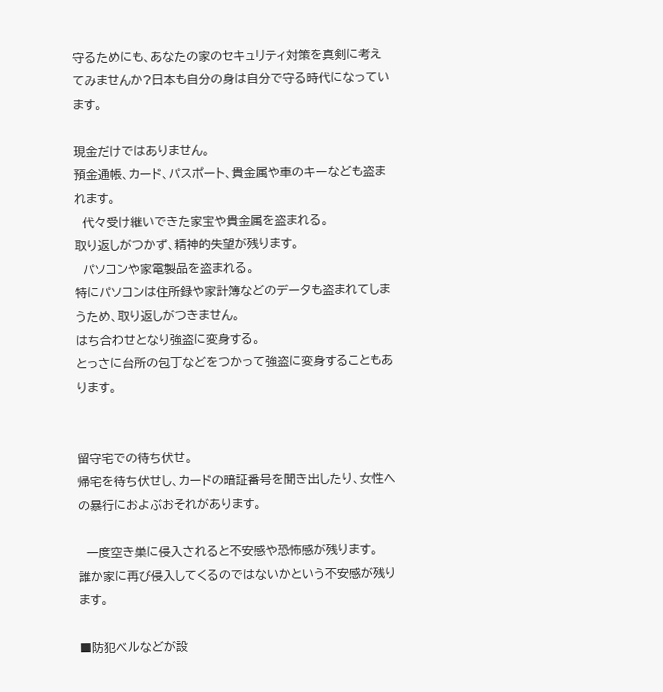守るためにも、あなたの家のセキュリティ対策を真剣に考えてみませんか?日本も自分の身は自分で守る時代になっています。

現金だけではありません。
預金通帳、カード、パスポート、貴金属や車のキーなども盗まれます。
  代々受け継いできた家宝や貴金属を盗まれる。
取り返しがつかず、精神的失望が残ります。
  パソコンや家電製品を盗まれる。
特にパソコンは住所録や家計簿などのデータも盗まれてしまうため、取り返しがつきません。
はち合わせとなり強盗に変身する。
とっさに台所の包丁などをつかって強盗に変身することもあります。


留守宅での待ち伏せ。
帰宅を待ち伏せし、カードの暗証番号を聞き出したり、女性への暴行におよぶおそれがあります。

  一度空き巣に侵入されると不安感や恐怖感が残ります。
誰か家に再び侵入してくるのではないかという不安感が残ります。

■防犯ベルなどが設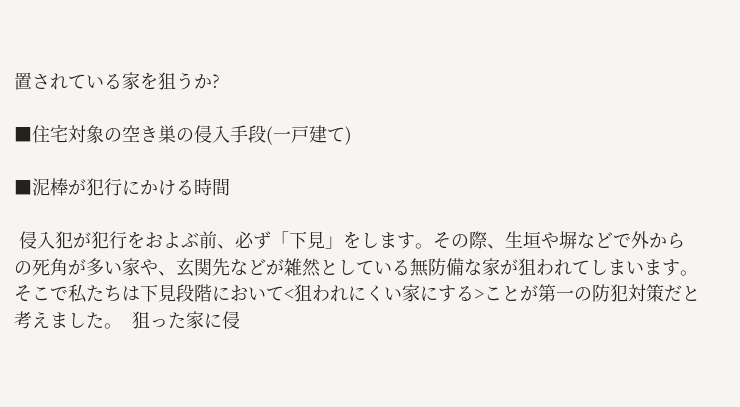置されている家を狙うか?

■住宅対象の空き巣の侵入手段(一戸建て)

■泥棒が犯行にかける時間

 侵入犯が犯行をおよぶ前、必ず「下見」をします。その際、生垣や塀などで外からの死角が多い家や、玄関先などが雑然としている無防備な家が狙われてしまいます。そこで私たちは下見段階において<狙われにくい家にする>ことが第一の防犯対策だと考えました。  狙った家に侵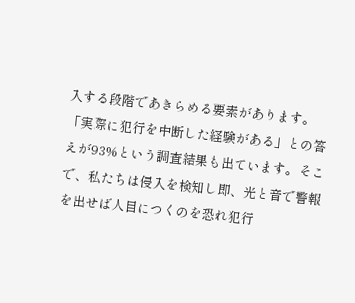入する段階であきらめる要素があります。「実際に犯行を中断した経験がある」との答えが93%という調査結果も出ています。そこで、私たちは侵入を検知し即、光と音で警報を出せば人目につくのを恐れ犯行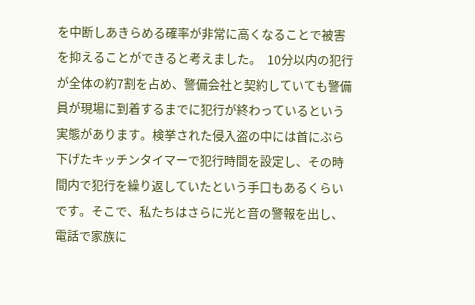を中断しあきらめる確率が非常に高くなることで被害を抑えることができると考えました。  10分以内の犯行が全体の約7割を占め、警備会社と契約していても警備員が現場に到着するまでに犯行が終わっているという実態があります。検挙された侵入盗の中には首にぶら下げたキッチンタイマーで犯行時間を設定し、その時間内で犯行を繰り返していたという手口もあるくらいです。そこで、私たちはさらに光と音の警報を出し、電話で家族に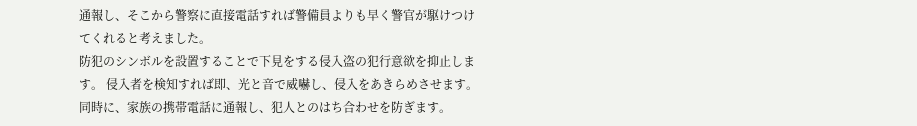通報し、そこから警察に直接電話すれば警備員よりも早く警官が駆けつけてくれると考えました。
防犯のシンボルを設置することで下見をする侵入盗の犯行意欲を抑止します。 侵入者を検知すれば即、光と音で威嚇し、侵入をあきらめさせます。 同時に、家族の携帯電話に通報し、犯人とのはち合わせを防ぎます。